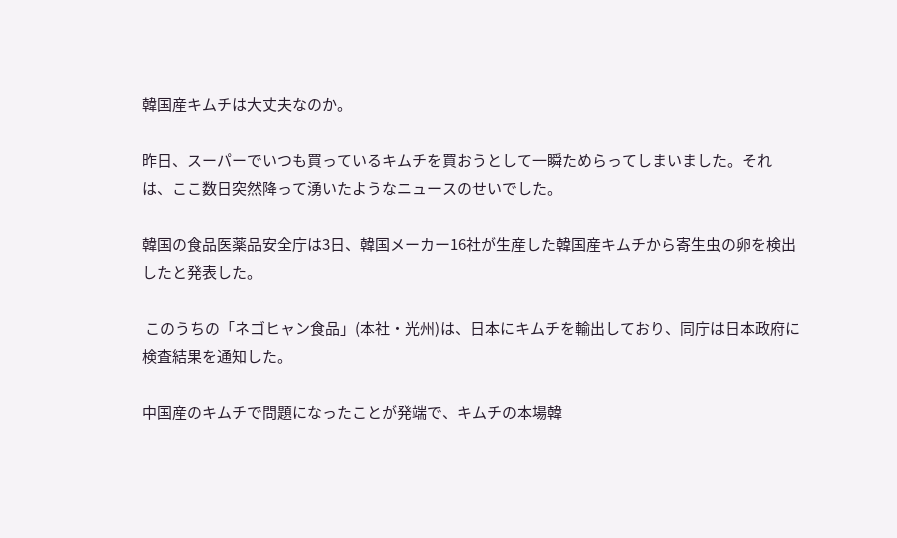韓国産キムチは大丈夫なのか。

昨日、スーパーでいつも買っているキムチを買おうとして一瞬ためらってしまいました。それは、ここ数日突然降って湧いたようなニュースのせいでした。

韓国の食品医薬品安全庁は3日、韓国メーカー16社が生産した韓国産キムチから寄生虫の卵を検出したと発表した。

 このうちの「ネゴヒャン食品」(本社・光州)は、日本にキムチを輸出しており、同庁は日本政府に検査結果を通知した。

中国産のキムチで問題になったことが発端で、キムチの本場韓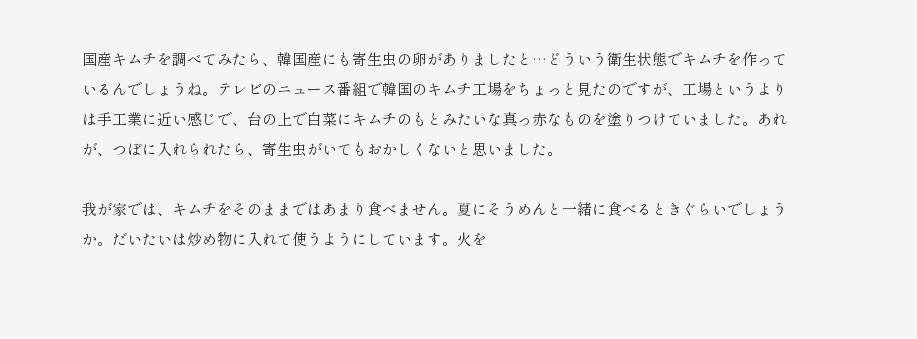国産キムチを調べてみたら、韓国産にも寄生虫の卵がありましたと…どういう衛生状態でキムチを作っているんでしょうね。テレビのニュース番組で韓国のキムチ工場をちょっと見たのですが、工場というよりは手工業に近い感じで、台の上で白菜にキムチのもとみたいな真っ赤なものを塗りつけていました。あれが、つぼに入れられたら、寄生虫がいてもおかしくないと思いました。

我が家では、キムチをそのままではあまり食べません。夏にそうめんと一緒に食べるときぐらいでしょうか。だいたいは炒め物に入れて使うようにしています。火を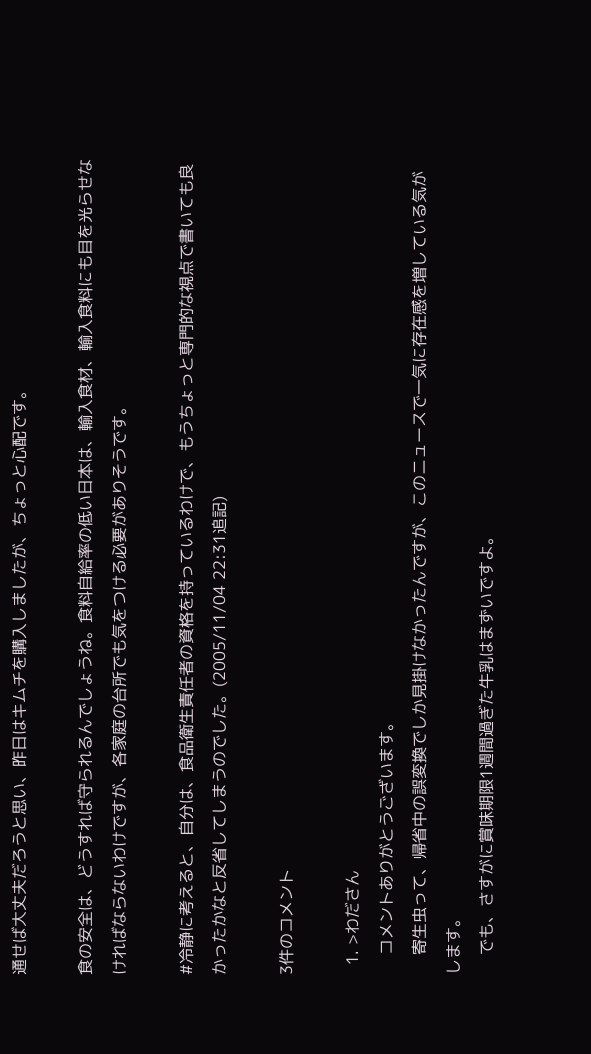通せば大丈夫だろうと思い、昨日はキムチを購入しましたが、ちょっと心配です。

食の安全は、どうすれば守られるんでしょうね。食料自給率の低い日本は、輸入食材、輸入食料にも目を光らせなければならないわけですが、各家庭の台所でも気をつける必要がありそうです。

#冷静に考えると、自分は、食品衛生責任者の資格を持っているわけで、もうちょっと専門的な視点で書いても良かったかなと反省してしまうのでした。(2005/11/04 22:31追記)

3件のコメント

  1. >わださん
    コメントありがとうございます。
    寄生虫って、帰省中の誤変換でしか見掛けなかったんですが、このニュースで一気に存在感を増している気がします。
    でも、さすがに賞味期限1週間過ぎた牛乳はまずいですよ。